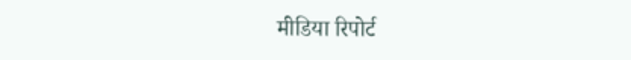मीडिया रिपोर्ट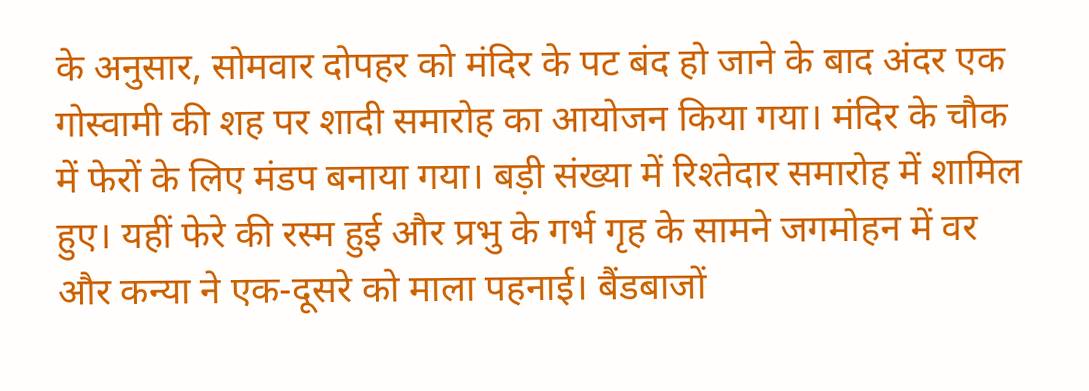के अनुसार, सोमवार दोपहर को मंदिर के पट बंद हो जाने के बाद अंदर एक गोस्वामी की शह पर शादी समारोह का आयोजन किया गया। मंदिर के चौक में फेरों के लिए मंडप बनाया गया। बड़ी संख्या में रिश्तेदार समारोह में शामिल हुए। यहीं फेरे की रस्म हुई और प्रभु के गर्भ गृह के सामने जगमोहन में वर और कन्या ने एक-दूसरे को माला पहनाई। बैंडबाजों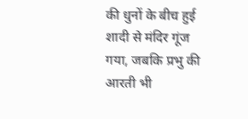की धुनों के बीच हुई शादी से मंदिर गूंज गया, जबकि प्रभु की आरती भी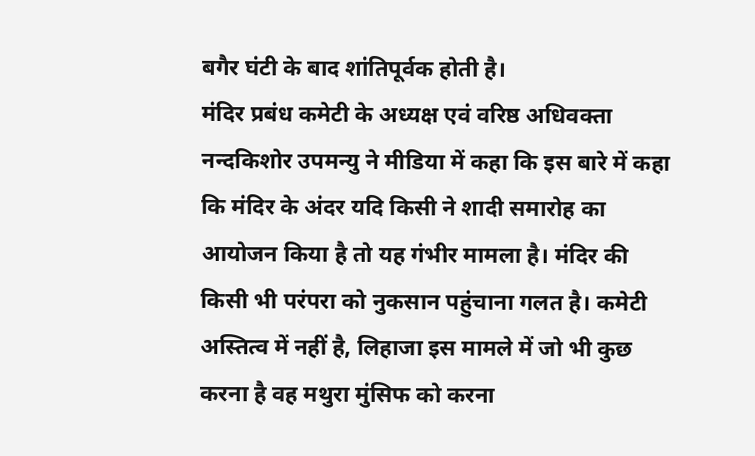बगैर घंटी के बाद शांतिपूर्वक होती है।
मंदिर प्रबंध कमेटी के अध्यक्ष एवं वरिष्ठ अधिवक्ता नन्दकिशोर उपमन्यु ने मीडिया में कहा कि इस बारे में कहा कि मंदिर के अंदर यदि किसी ने शादी समारोह का आयोजन किया है तो यह गंभीर मामला है। मंदिर की किसी भी परंपरा को नुकसान पहुंचाना गलत है। कमेटी अस्तित्व में नहीं है, लिहाजा इस मामले में जो भी कुछ करना है वह मथुरा मुंसिफ को करना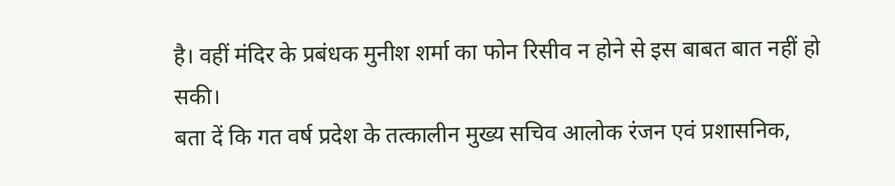है। वहीं मंदिर के प्रबंधक मुनीश शर्मा का फोन रिसीव न होने से इस बाबत बात नहीं हो सकी।
बता दें कि गत वर्ष प्रदेश के तत्कालीन मुख्य सचिव आलोक रंजन एवं प्रशासनिक,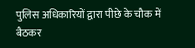पुलिस अधिकारियों द्वारा पीछे के चौक में बैठकर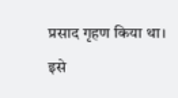प्रसाद गृहण किया था। इसे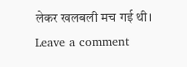लेकर खलबली मच गई थी।
Leave a comment